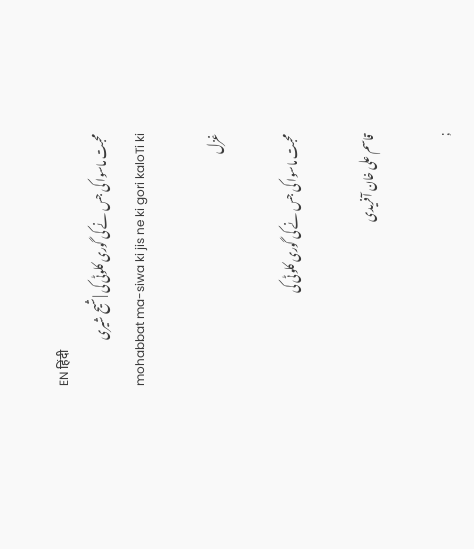EN हिंदी
محبت ماسوا کی جس نے کی گوری کلوٹی کی | شیح شیری
mohabbat ma-siwa ki jis ne ki gori kaloTi ki

غزل

محبت ماسوا کی جس نے کی گوری کلوٹی کی

قاسم علی خان آفریدی

;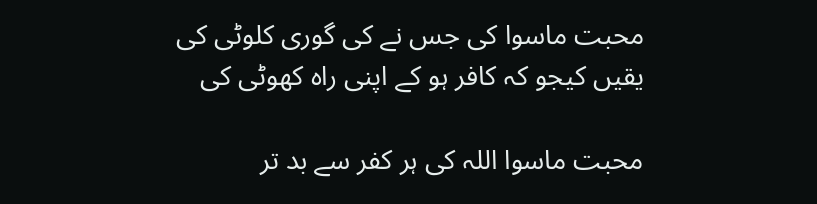محبت ماسوا کی جس نے کی گوری کلوٹی کی
یقیں کیجو کہ کافر ہو کے اپنی راہ کھوٹی کی

محبت ماسوا اللہ کی ہر کفر سے بد تر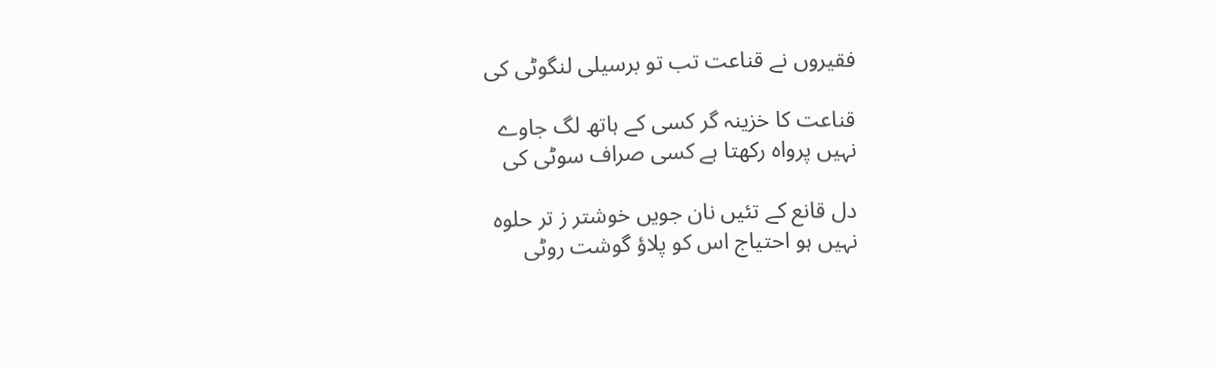فقیروں نے قناعت تب تو برسیلی لنگوٹی کی

قناعت کا خزینہ گر کسی کے ہاتھ لگ جاوے
نہیں پرواہ رکھتا ہے کسی صراف سوٹی کی

دل قانع کے تئیں نان جویں خوشتر ز تر حلوہ
نہیں ہو احتیاج اس کو پلاؤ گوشت روٹی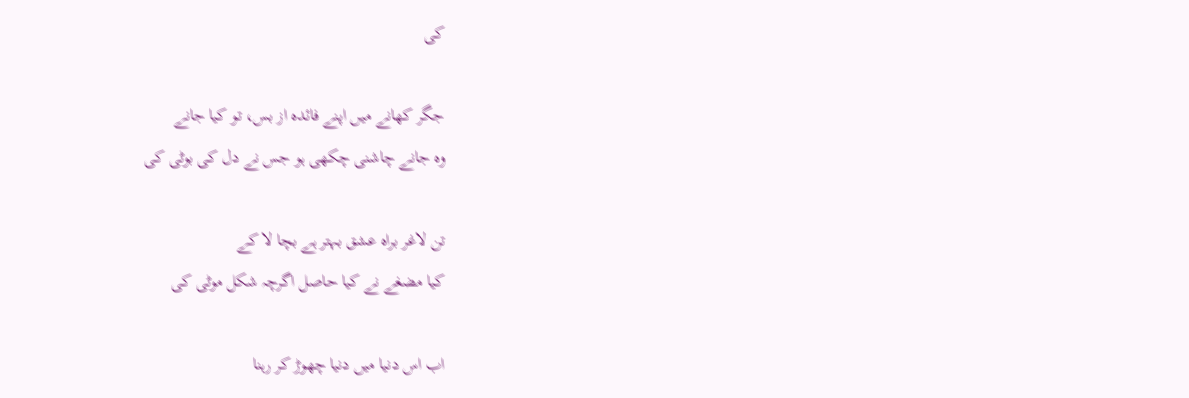کی

جگر کھانے میں اپنے فائدہ از بس، تو کیا جانے
وہ جانے چاشنی چکھی ہو جس نے دل کی بوٹی کی

تن لاغر براہ عشق بہتر ہے بچا لا کے
کیا مضغے نے کیا حاصل اگرچہ شکل موٹی کی

اب اس دنیا میں دنیا چھوڑ کر رہنا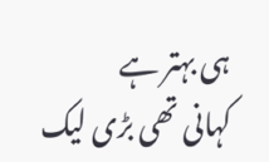ہی بہتر ہے
کہانی تھی بڑی لیک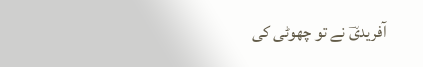آفریدیؔ نے تو چھوٹی کی